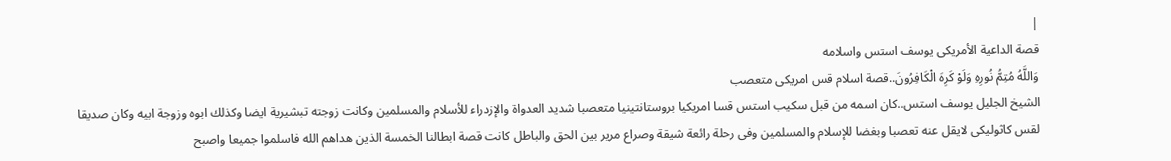|
قصة الداعية الأمريكى يوسف استس واسلامه
وَاللَّهُ مُتِمُّ نُورِهِ وَلَوْ كَرِهَ الْكَافِرُونَ..قصة اسلام قس امريكى متعصب
الشيخ الجليل يوسف استس..كان اسمه من قبل سكيب استس قسا امريكيا بروستانتينيا متعصبا شديد العدواة والإزدراء للأسلام والمسلمين وكانت زوجته تبشيرية ايضا وكذلك ابوه وزوجة ابيه وكان صديقا لقس كاثوليكى لايقل عنه تعصبا وبغضا للإسلام والمسلمين وفى رحلة رائعة شيقة وصراع مرير بين الحق والباطل كانت قصة ابطالنا الخمسة الذين هداهم الله فاسلموا جميعا واصبح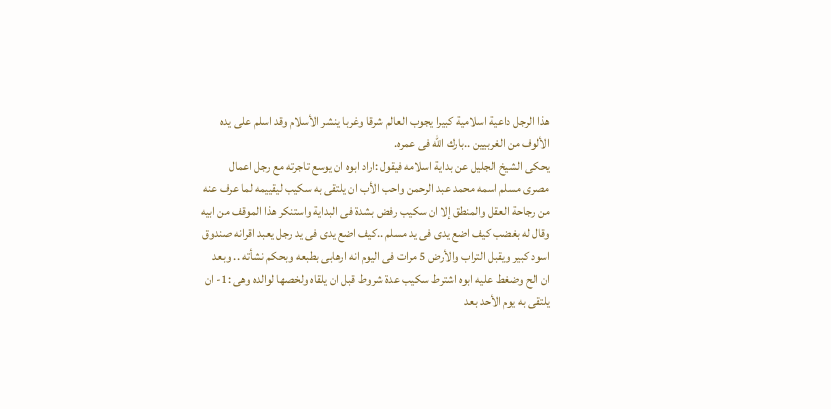هذا الرجل داعية اسلامية كبيرا يجوب العالم شرقا وغربا ينشر الأسلام وقد اسلم على يده الألوف من الغربيين ..بارك الله فى عمره.
يحكى الشيخ الجليل عن بداية اسلامه فيقول :اراد ابوه ان يوسع تاجرته مع رجل اعمال مصرى مسلم اسمه محمد عبد الرحمن واحب الأب ان يلتقى به سكيب ليقييمه لما عرف عنه من رجاحة العقل والمنطق إلا ان سكيب رفض بشدة فى البداية واستنكر هذا الموقف من ابيه وقال له بغضب كيف اضع يدى فى يد مسلم ..كيف اضع يدى فى يد رجل يعبد اقرانه صندوق اسود كبير ويقبل التراب والأرض 5 مرات فى اليوم انه ارهابى بطبعه وبحكم نشأته .. وبعد ان الح وضغط عليه ابوه اشترط سكيب عدة شروط قبل ان يلقاه ولخصها لوالده وهى :1- ان يلتقى به يوم الأحد بعد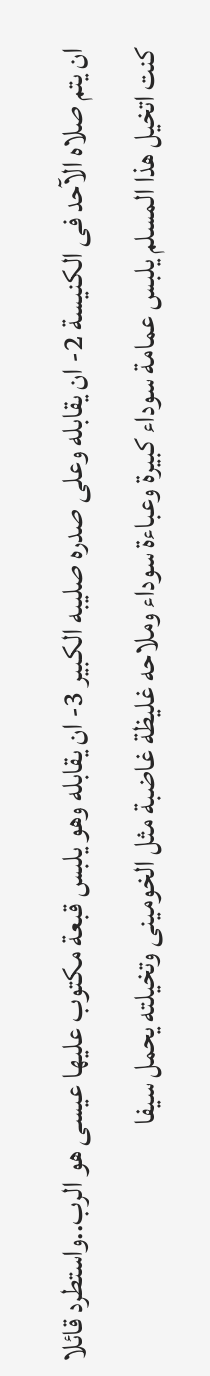ان يتم صلاه الآحد فى الكنيسة 2- ان يقابله وعلى صدره صليبه الكبير 3- ان يقابله وهو يلبس قبعة مكتوب عليها عيسى هو الرب..واستطرد قائلا كنت اتخيل هذا المسلم يلبس عمامة سوداء كبيرة وعباءة سوداء وملاحه غليظة غاضبة مثل الخومينى وتخيلته يحمل سيفا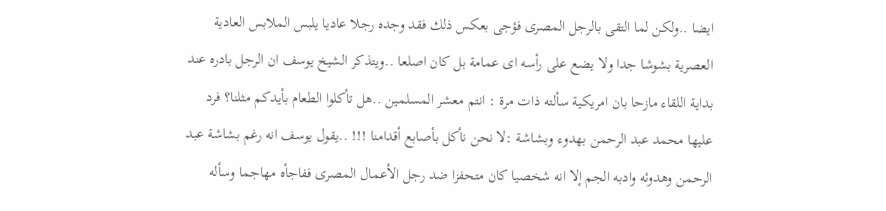ايضا ..ولكن لما التقى بالرجل المصرى فؤجى بعكس ذلك فقد وجده رجلا عاديا يلبس الملابس العادية العصرية بشوشا جدا ولا يضع على رأسه اى عمامة بل كان اصلعا ..ويتذكر الشيخ يوسف ان الرجل بادره عند بداية اللقاء مازحا بان امريكية سألته ذات مرة : انتم معشر المسلمين ..هل تأكلوا الطعام بأيدكم مثلنا؟ فرد عليها محمد عبد الرحمن بهدوء وبشاشة :لا نحن نأكل بأصابع أقدامنا !!! ..يقول يوسف انه رغم بشاشة عبد الرحمن وهدوئه وادبه الجم إلا انه شخصيا كان متحفزا ضد رجل الأعمال المصرى ففاجأه مهاجما وسأله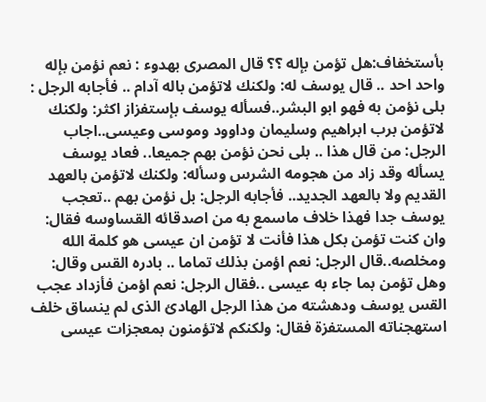بأستخفاف:هل تؤمن بإله ؟؟ قال المصرى بهدوء : نعم نؤمن بإله واحد احد .. قال يوسف له: ولكنك لاتؤمن باله آدام .. فأجابه الرجل : بلى نؤمن به فهو ابو البشر..فسأله يوسف بإستفزاز اكثر: ولكنك لاتؤمن برب ابراهيم وسليمان وداوود وموسى وعيسى..اجاب الرجل: من قال هذا .. بلى نحن نؤمن بهم جميعا.. فعاد يوسف يسأله وقد زاد من هجومه الشرس وسأله: ولكنك لاتؤمن بالعهد القديم ولا بالعهد الجديد.. فأجابه الرجل: بل نؤمن بهم ..تعجب يوسف جدا فهذا خلاف ماسمع به من اصدقائه القساوسه فقال: وان كنت تؤمن بكل هذا فأنت لا تؤمن ان عيسى هو كلمة الله ومخلصه..قال الرجل: نعم اؤمن بذلك تماما .. بادره القس وقال: وهل تؤمن بما جاء به عيسى ..فقال الرجل: نعم اؤمن فأزداد عجب القس يوسف ودهشته من هذا الرجل الهادئ الذى لم ينساق خلف استهجناته المستفزة فقال: ولكنكم لاتؤمنون بمعجزات عيسى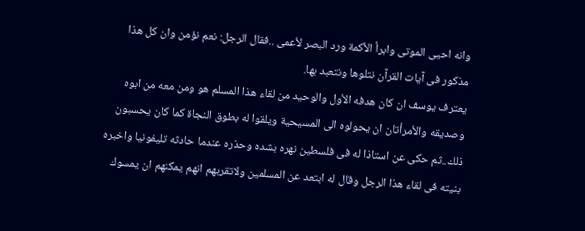وانه احيى الموتى وابرأ الأكمة ورد البصر لأعمى ..فقال الرجل: نعم نؤمن وان كل هذا مذكور فى آيات القرآن نتلوها ونتعبد بها.
يعترف يوسف ان كان هدفه الأول والوحيد من لقاء هذا المسلم هو ومن معه من ابوه وصديقه والأمرأتان ان يحولوه الى المسيحية ويلقوا له بطوق النجاة كما كان يحسبون ذلك..ثم حكى عن استاذا له فى فلسطين نهره بشده وحذره عندما حادثه تليفونيا واخبره بنيته فى لقاء هذا الرجل وقال له ابتعد عن المسلمين ولاتقربهم انهم يمكنهم ان يمسوك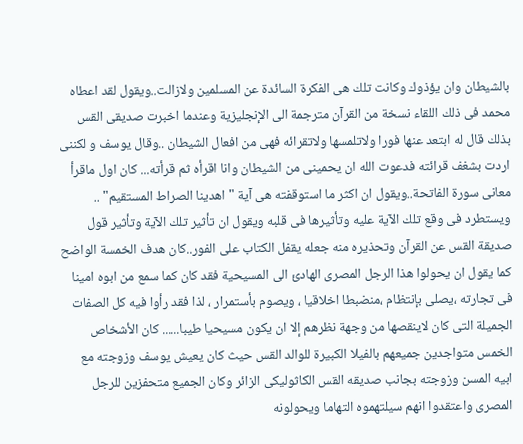بالشيطان وان يؤذوك وكانت تلك هى الفكرة السائدة عن المسلمين ولازالت..ويقول لقد اعطاه محمد فى ذلك اللقاء نسخة من القرآن مترجمة الى الإنجليزية وعندما اخبرت صديقى القس بذلك قال له ابتعد عنها فورا ولاتلمسها ولاتقرائه فهى من افعال الشيطان ..وقال يوسف و لكننى اردت بشغف قرائته فدعوت الله ان يحمينى من الشيطان وانا اقرأه ثم قرأته... كان اول ماقرأ معانى سورة الفاتحة..ويقول ان اكثر ما استوقفته هى آية "اهدينا الصراط المستقيم" .. ويستطرد فى وقع تلك الآية عليه وتأثيرها فى قلبه ويقول ان تأثير تلك الآية وتأثير قول صديقة القس عن القرآن وتحذيره منه جعله يقفل الكتاب على الفور..كان هدف الخمسة الواضح كما يقول ان يحولوا هذا الرجل المصرى الهادئ الى المسيحية فقد كان كما سمع من ابوه امينا فى تجارته ،يصلى بإنتظام ،منضبطا اخلاقيا ، ويصوم بأستمرار ، لذا فقد رأوا فيه كل الصفات الجميلة التى كان لاينقصها من وجهة نظرهم إلا ان يكون مسيحيا طيبا...... كان الأشخاص الخمس متواجدين جميعهم بالفيلا الكبيرة للوالد القس حيث كان يعيش يوسف وزوجته مع ابيه المسن وزوجته بجانب صديقه القس الكاثوليكى الزائر وكان الجميع متحفزين للرجل المصرى واعتقدوا انهم سيلتهموه التهاما ويحولونه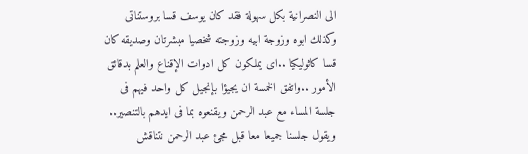الى النصرانية بكل سهولة فقد كان يوسف قسا بروستناتى وكذلك ابوه وزوجة ابيه وزوجته شخصيا مبشرتان وصديقه كان قسا كاثوليكيا ..اى يملكون كل ادوات الإقناع والعلم بدقائق الأمور ..واتفق الخمسة ان يجيؤا بإنجيل كل واحد فيهم فى جلسة المساء مع عبد الرحمن ويقنعوه بما فى ايدهم بالتنصير.. ويقول جلسنا جميعا معا قبل مجئ عبد الرحمن نتناقش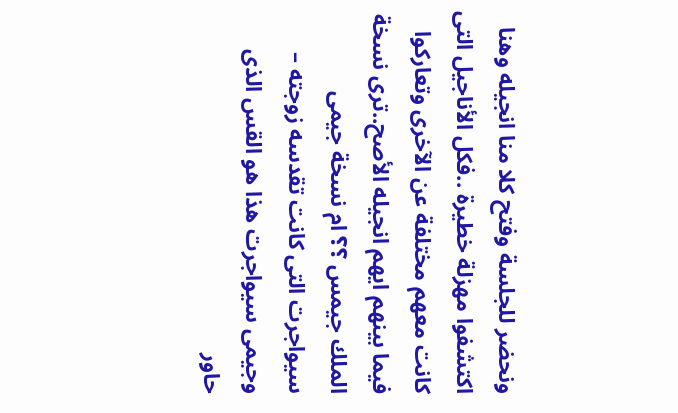ونحضر للجلسة وفتح كلا منا انجيله وهنا اكتشفوا مهزلة خطيرة ..فكل الأناجيل التى كانت معهم مختلفة عن الآخرى وتعاركوا فيما بينهم ايهم انجيله الأصح..ترى نسخة الملك جيمس ؟؟ ام نسخة جيمى سيواجرت التى كانت تقدسه زوجته – وجيمى سيواجرت هذا هو القس الذى حاور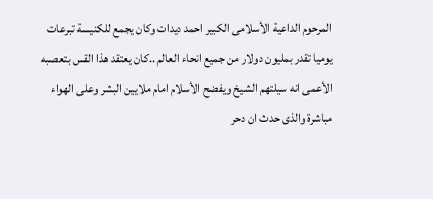المرحوم الداعية الأسلامى الكبير احمد ديدات وكان يجمع للكنيسة تبرعات يوميا تقدر بمليون دولار من جميع انحاء العالم ..كان يعتقد هذا القس بتعصبه الأعمى انه سيلتهم الشيخ ويفضح الأسلام امام ملايين البشر وعلى الهواء مباشرة والذى حدث ان دحر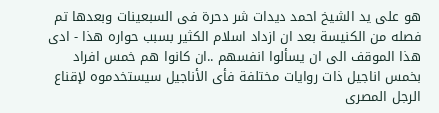هو على يد الشيخ احمد ديدات شر دحرة فى السبعينات وبعدها تم فصله من الكنيسة بعد ان ازداد اسلام الكثير بسبب حواره هذا - ادى هذا الموقف الى ان يسألوا انفسهم ..ان كانوا هم خمس افراد بخمس اناجيل ذات روايات مختلفة فأى الأناجيل سيستخدموه لإقناع الرجل المصرى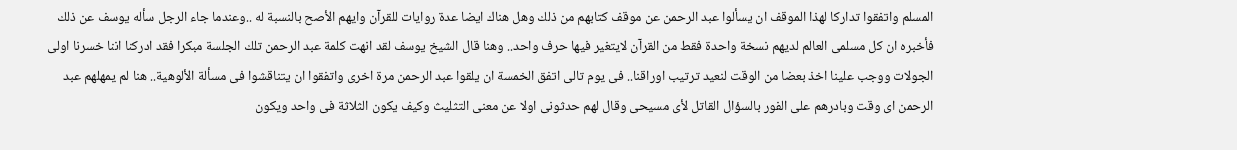المسلم واتفقوا تداركا لهذا الموقف ان يسألوا عبد الرحمن عن موقف كتابهم من ذلك وهل هناك ايضا عدة روايات للقرآن وايهم الأصح بالنسبة له ..وعندما جاء الرجل سأله يوسف عن ذلك فأخبره ان كل مسلمى العالم لديهم نسخة واحدة فقط من القرآن لايتغير فيها حرف واحد.. وهنا قال الشيخ يوسف لقد انهت كلمة عبد الرحمن تلك الجلسة مبكرا فقد ادركنا اننا خسرنا اولى الجولات ووجب علينا اخذ بعضا من الوقت لنعيد ترتيب اوراقنا.. فى يوم تالى اتفق الخمسة ان يلقوا عبد الرحمن مرة اخرى واتفقوا ان يتناقشوا فى مسألة الألوهية.. هنا لم يمهلهم عبد الرحمن اى وقت وبادرهم على الفور بالسؤال القاتل لأى مسيحى وقال لهم حدثونى اولا عن معنى التثليث وكيف يكون الثلاثة فى واحد ويكون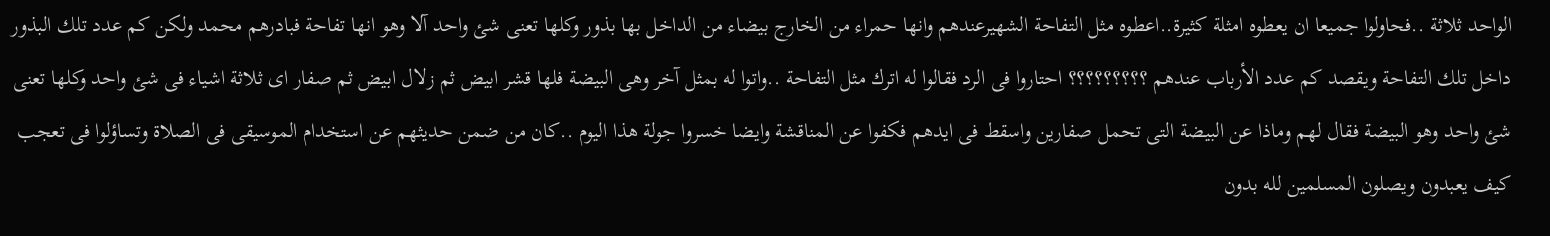الواحد ثلاثة ..فحاولوا جميعا ان يعطوه امثلة كثيرة..اعطوه مثل التفاحة الشهيرعندهم وانها حمراء من الخارج بيضاء من الداخل بها بذور وكلها تعنى شئ واحد آلا وهو انها تفاحة فبادرهم محمد ولكن كم عدد تلك البذور داخل تلك التفاحة ويقصد كم عدد الأرباب عندهم ؟؟؟؟؟؟؟؟؟ احتاروا فى الرد فقالوا له اترك مثل التفاحة ..واتوا له بمثل آخر وهى البيضة فلها قشر ابيض ثم زلال ابيض ثم صفار اى ثلاثة اشياء فى شئ واحد وكلها تعنى شئ واحد وهو البيضة فقال لهم وماذا عن البيضة التى تحمل صفارين واسقط فى ايدهم فكفوا عن المناقشة وايضا خسروا جولة هذا اليوم ..كان من ضمن حديثهم عن استخدام الموسيقى فى الصلاة وتساؤلوا فى تعجب كيف يعبدون ويصلون المسلمين لله بدون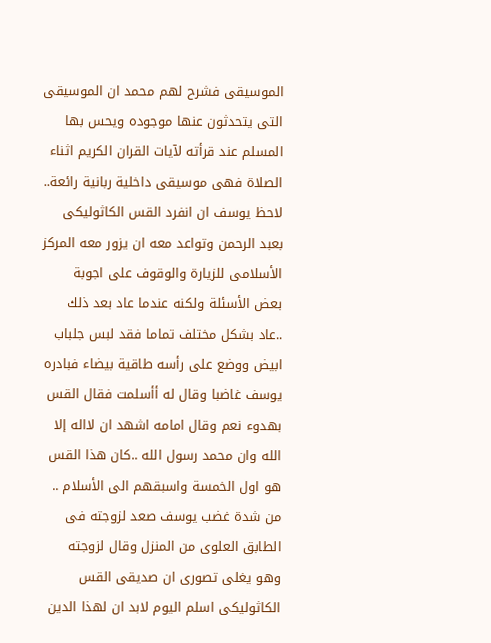الموسيقى فشرح لهم محمد ان الموسيقى التى يتحدثون عنها موجوده ويحس بها المسلم عند قرأته لآيات القران الكريم اثناء الصلاة فهى موسيقى داخلية ربانية رائعة.. لاحظ يوسف ان انفرد القس الكاثوليكى بعبد الرحمن وتواعد معه ان يزور معه المركز الأسلامى للزيارة والوقوف على اجوبة بعض الأسئلة ولكنه عندما عاد بعد ذلك ..عاد بشكل مختلف تماما فقد لبس جلباب ابيض ووضع على رأسه طاقية بيضاء فبادره يوسف غاضبا وقال له أأسلمت فقال القس بهدوء نعم وقال امامه اشهد ان لااله إلا الله وان محمد رسول الله ..كان هذا القس هو اول الخمسة واسبقهم الى الأسلام .. من شدة غضب يوسف صعد لزوجته فى الطابق العلوى من المنزل وقال لزوجته وهو يغلى تصورى ان صديقى القس الكاثوليكى اسلم اليوم لابد ان لهذا الدين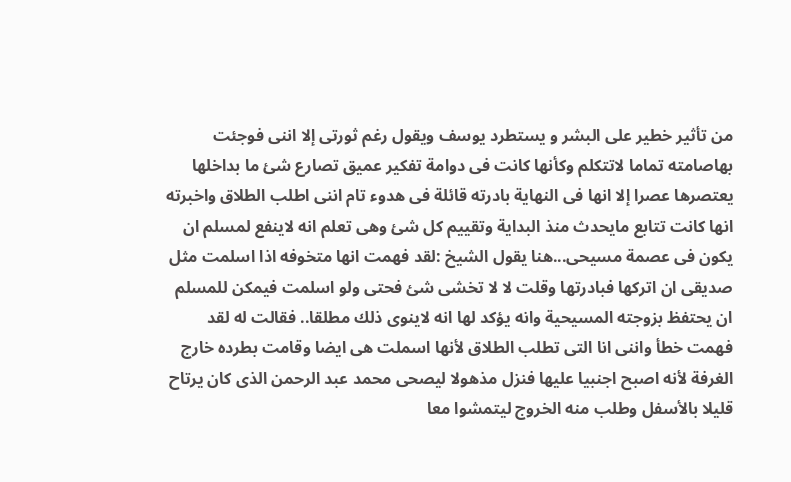من تأثير خطير على البشر و يستطرد يوسف ويقول رغم ثورتى إلا اننى فوجئت بهاصامته تماما لاتتكلم وكأنها كانت فى دوامة تفكير عميق تصارع شئ ما بداخلها يعتصرها عصرا إلا انها فى النهاية بادرته قائلة فى هدوء تام اننى اطلب الطلاق واخبرته انها كانت تتابع مايحدث منذ البداية وتقييم كل شئ وهى تعلم انه لاينفع لمسلم ان يكون فى عصمة مسيحى...هنا يقول الشيخ :لقد فهمت انها متخوفه اذا اسلمت مثل صديقى ان اتركها فبادرتها وقلت لا لا تخشى شئ فحتى ولو اسلمت فيمكن للمسلم ان يحتفظ بزوجته المسيحية وانه يؤكد لها انه لاينوى ذلك مطلقا.. فقالت له لقد فهمت خطأ واننى انا التى تطلب الطلاق لأنها اسملت هى ايضا وقامت بطرده خارج الغرفة لأنه اصبح اجنبيا عليها فنزل مذهولا ليصحى محمد عبد الرحمن الذى كان يرتاح قليلا بالأسفل وطلب منه الخروج ليتمشوا معا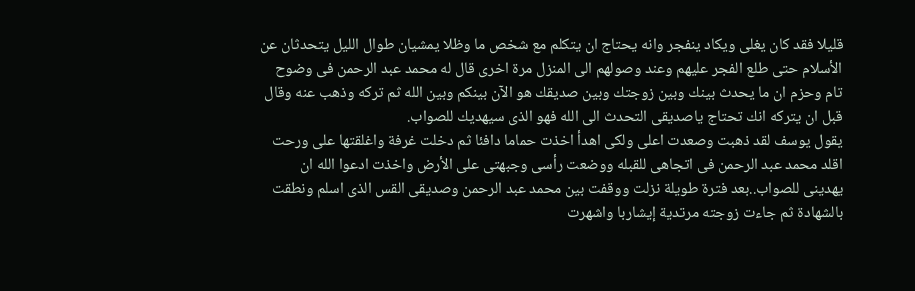قليلا فقد كان يغلى ويكاد ينفجر وانه يحتاج ان يتكلم مع شخص ما وظلا يمشيان طوال الليل يتحدثان عن الأسلام حتى طلع الفجر عليهم وعند وصولهم الى المنزل مرة اخرى قال له محمد عبد الرحمن فى وضوح تام وحزم ان ما يحدث بينك وبين زوجتك وبين صديقك هو الآن بينكم وبين الله ثم تركه وذهب عنه وقال قبل ان يتركه انك تحتاج ياصديقى التحدث الى الله فهو الذى سيهديك للصواب.
يقول يوسف لقد ذهبت وصعدت اعلى ولكى اهدأ اخذت حماما دافئا ثم دخلت غرفة واغلقتها على ورحت اقلد محمد عبد الرحمن فى اتجاهى للقبله ووضعت رأسى وجبهتى على الأرض واخذت ادعوا الله ان يهدينى للصواب..بعد فترة طويلة نزلت ووقفت بين محمد عبد الرحمن وصديقى القس الذى اسلم ونطقت بالشهادة ثم جاءت زوجته مرتدية إيشاربا واشهرت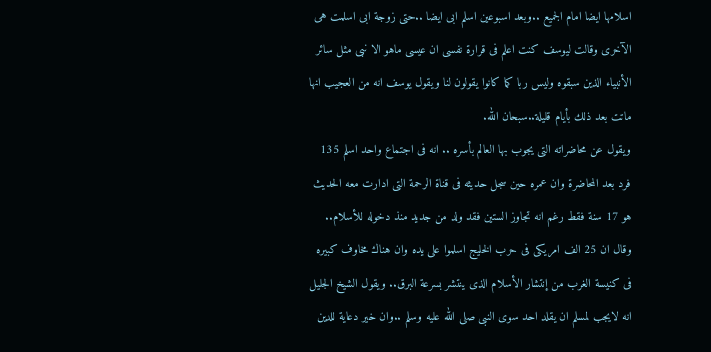اسلامها ايضا امام الجميع ..وبعد اسبوعين اسلم ابى ايضا ..حتى زوجة ابى اسلمت هى الآخرى وقالت ليوسف كنت اعلم فى قرارة نفسى ان عيسى ماهو الا نبى مثل سائر الأنبياء الذين سبقوه وليس ربا كما كانوا يقولون لنا ويقول يوسف انه من العجيب انها ماتت بعد ذلك بأيام قليلة..سبحان الله.
ويقول عن محاضراته التى يجوب بها العالم بأسره .. انه فى اجتماع واحد اسلم 135 فرد بعد المحاضرة وان عمره حين سجل حديثه فى قناة الرحمة التى ادارت معه الحديث هو 17 سنة فقط رغم انه تجاوز الستين فقد ولد من جديد منذ دخوله للأسلام.. وقال ان 25 الف امريكى فى حرب الخليج اسلموا على يده وان هناك مخاوف كبيره فى كنيسة الغرب من إنتشار الأسلام الذى ينتشر بسرعة البرق.. ويقول الشيخ الجليل انه لايجب لمسلم ان يقلد احد سوى النبى صلى الله عليه وسلم ..وان خير دعاية للدين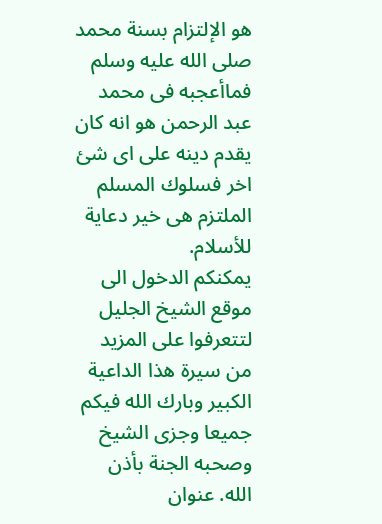هو الإلتزام بسنة محمد صلى الله عليه وسلم فماأعجبه فى محمد عبد الرحمن هو انه كان يقدم دينه على اى شئ اخر فسلوك المسلم الملتزم هى خير دعاية للأسلام.
يمكنكم الدخول الى موقع الشيخ الجليل لتتعرفوا على المزيد من سيرة هذا الداعية الكبير وبارك الله فيكم جميعا وجزى الشيخ وصحبه الجنة بأذن الله. عنوان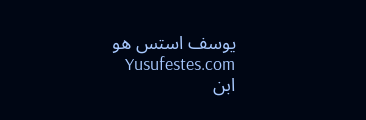يوسف استس هو Yusufestes.com
ابن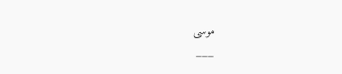موسى
___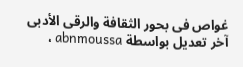غواص فى بحور الثقافة والرقى الأدبى
آخر تعديل بواسطة abnmoussa ،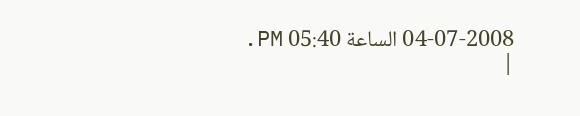04-07-2008 الساعة 05:40 PM.
|